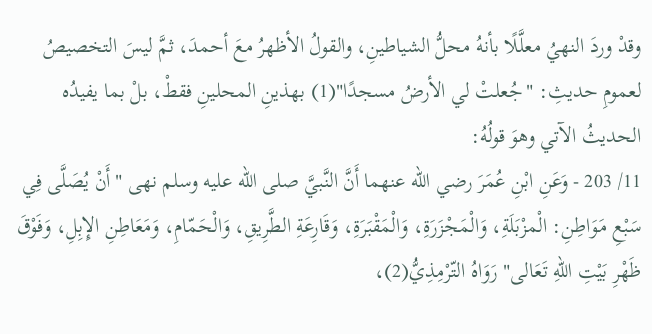وقدْ وردَ النهيُ معلَّلًا بأنهُ محلُّ الشياطينِ، والقولُ الأظهرُ معَ أحمدَ، ثمَّ ليسَ التخصيصُ لعمومِ حديثِ: "جُعلتْ لي الأرضُ مسجدًا"(1) بهذينِ المحلينِ فقطْ، بلْ بما يفيدُه الحديثُ الآتي وهوَ قولُهُ:
11/ 203 - وَعَنِ ابْنِ عُمَرَ رضي الله عنهما أَنَّ النَّبيَّ صلى الله عليه وسلم نهى "أَنْ يُصَلَّى فِي سَبْعِ مَوَاطِنِ: الْمزْبَلَةِ، وَالْمَجْزَرَةِ، وَالْمَقْبَرَةِ، وَقَارِعَةِ الطَّرِيقِ، وَالْحَمّامِ، وَمَعَاطِنِ الإِبِلِ، وَفَوْقَ ظَهْرِ بَيْتِ اللهِ تَعَالى" رَوَاهُ التّرْمِذِيُّ(2)،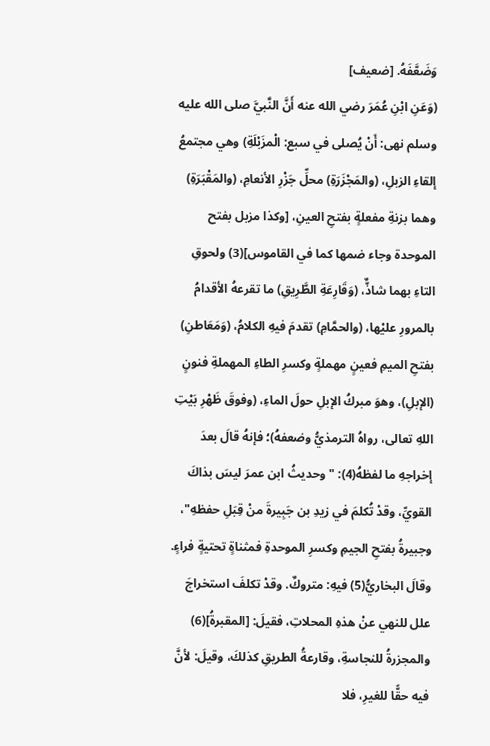وَضَعَّفَهُ. [ضعيف]
(وَعَنِ ابْنِ عُمَرَ رضي الله عنه أَنَّ النَّبيَّ صلى الله عليه وسلم نهى: أَنْ يُصلى في سبع: الْمزَبْلَةِ) وهي مجتمعُ إلقاءِ الزبلِ، (والمَجْزَرَةِ) محلِّ جَزْرِ الأنعامِ، (والمَقْبَرَةِ) وهما بزنةِ مفعلةٍ بفتحِ العينِ، [وكذا مزبل بفتح الموحدة وجاء ضمها كما في القاموس](3) ولحوقِ التاءِ بهما شاذٌّ، (وَقَارِعَةِ الطَّرِيقِ) ما تقرعهُ الأقدامُ بالمرورِ عليْها، (والحمَّامِ) تقدمَ فيهِ الكلامُ، (وَمَعَاطنِ) بفتحِ الميمِ فعينٍ مهملةٍ وكسرِ الطاءِ المهملةِ فنونٍ (الإبلِ)، وهوَ مبركُ الإبلِ حولَ الماءِ، (وفوقَ ظَهْرِ بَيْتِ اللهِ تعالى، رواهُ الترمذيُّ وضعفهُ)؛ فإنهُ قالَ بعدَ إخراجهِ ما لفظهُ(4): "وحديثُ ابن عمرَ ليسَ بذاكَ القويِّ، وقدْ تُكلمَ في زيدِ بن جَبِيرةَ منْ قِبَلِ حفظهِ"، وجبيرةُ بفتحِ الجيمِ وكسرِ الموحدةِ فمثناةٍ تحتيةٍ فراءٍ. وقالَ البخاريُّ(5) فيهِ: متروكٌ. وقدْ تكلفَ استخراجَ علل للنهي عنْ هذهِ المحلاتِ، فقيلَ: [المقبرةُ](6) والمجزرةُ للنجاسةِ، وقارعةُ الطريقِ كذلكَ، وقيلَ: لأنَّ فيه حقًّا للغيرِ، فلا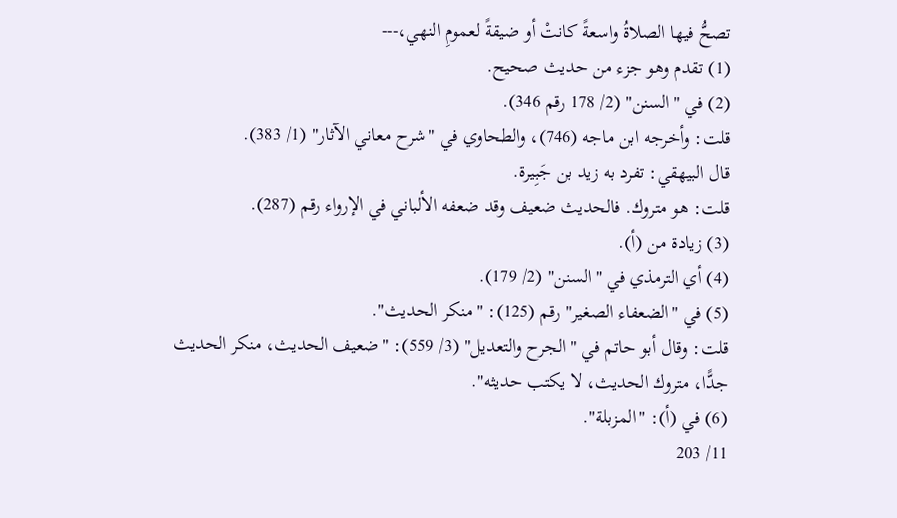تصحُّ فيها الصلاةُ واسعةً كانتْ أو ضيقةً لعمومِ النهي،---
(1) تقدم وهو جزء من حديث صحيح.
(2) في "السنن" (2/ 178 رقم 346).
قلت: وأخرجه ابن ماجه (746)، والطحاوي في "شرح معاني الآثار" (1/ 383).
قال البيهقي: تفرد به زيد بن جَبِيرة.
قلت: هو متروك. فالحديث ضعيف وقد ضعفه الألباني في الإرواء رقم (287).
(3) زيادة من (أ).
(4) أي الترمذي في "السنن" (2/ 179).
(5) في "الضعفاء الصغير" رقم (125): "منكر الحديث".
قلت: وقال أبو حاتم في "الجرح والتعديل" (3/ 559): "ضعيف الحديث، منكر الحديث جدًّا، متروك الحديث، لا يكتب حديثه".
(6) في (أ): "المزبلة".
11/ 203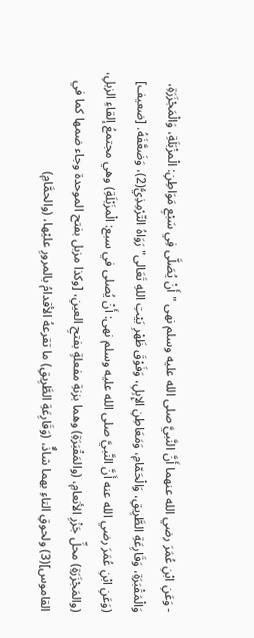- وَعَنِ ابْنِ عُمَرَ رضي الله عنهما أَنَّ النَّبيَّ صلى الله عليه وسلم نهى "أَنْ يُصَلَّى فِي سَبْعِ مَوَاطِنِ: الْمزْبَلَةِ، وَالْمَجْزَرَةِ، وَالْمَقْبَرَةِ، وَقَارِعَةِ الطَّرِيقِ، وَالْحَمّامِ، وَمَعَاطِنِ الإِبِلِ، وَفَوْقَ ظَهْرِ بَيْتِ اللهِ تَعَالى" رَوَاهُ التّرْمِذِيُّ(2)، وَضَعَّفَهُ. [ضعيف]
(وَعَنِ ابْنِ عُمَرَ رضي الله عنه أَنَّ النَّبيَّ صلى الله عليه وسلم نهى: أَنْ يُصلى في سبع: الْمزَبْلَةِ) وهي مجتمعُ إلقاءِ الزبلِ، (والمَجْزَرَةِ) محلِّ جَزْرِ الأنعامِ، (والمَقْبَرَةِ) وهما بزنةِ مفعلةٍ بفتحِ العينِ، [وكذا مزبل بفتح الموحدة وجاء ضمها كما في القاموس](3) ولحوقِ التاءِ بهما شاذٌّ، (وَقَارِعَةِ الطَّرِيقِ) ما تقرعهُ الأقدامُ بالمرورِ عليْها، (والحمَّامِ)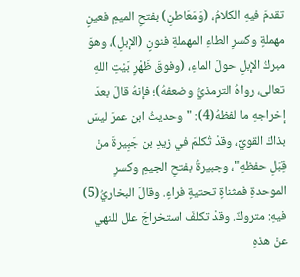تقدمَ فيهِ الكلامُ، (وَمَعَاطنِ) بفتحِ الميمِ فعينٍ مهملةٍ وكسرِ الطاءِ المهملةِ فنونٍ (الإبلِ)، وهوَ مبركُ الإبلِ حولَ الماءِ، (وفوقَ ظَهْرِ بَيْتِ اللهِ تعالى، رواهُ الترمذيُّ وضعفهُ)؛ فإنهُ قالَ بعدَ إخراجهِ ما لفظهُ(4): "وحديثُ ابن عمرَ ليسَ بذاكَ القويِّ، وقدْ تُكلمَ في زيدِ بن جَبِيرةَ منْ قِبَلِ حفظهِ"، وجبيرةُ بفتحِ الجيمِ وكسرِ الموحدةِ فمثناةٍ تحتيةٍ فراءٍ. وقالَ البخاريُّ(5) فيهِ: متروكٌ. وقدْ تكلفَ استخراجَ علل للنهي عنْ هذهِ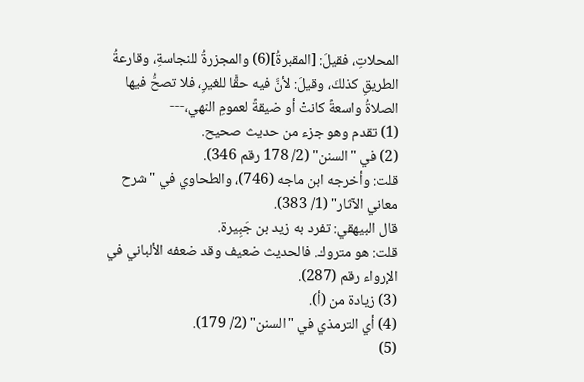المحلاتِ، فقيلَ: [المقبرةُ](6) والمجزرةُ للنجاسةِ، وقارعةُ الطريقِ كذلكَ، وقيلَ: لأنَّ فيه حقًّا للغيرِ، فلا تصحُّ فيها الصلاةُ واسعةً كانتْ أو ضيقةً لعمومِ النهي،---
(1) تقدم وهو جزء من حديث صحيح.
(2) في "السنن" (2/ 178 رقم 346).
قلت: وأخرجه ابن ماجه (746)، والطحاوي في "شرح معاني الآثار" (1/ 383).
قال البيهقي: تفرد به زيد بن جَبِيرة.
قلت: هو متروك. فالحديث ضعيف وقد ضعفه الألباني في الإرواء رقم (287).
(3) زيادة من (أ).
(4) أي الترمذي في "السنن" (2/ 179).
(5)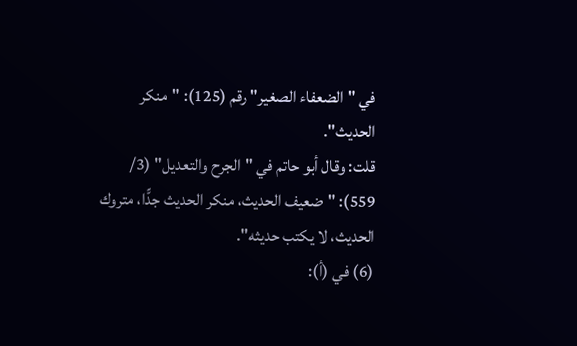في "الضعفاء الصغير" رقم (125): "منكر الحديث".
قلت: وقال أبو حاتم في "الجرح والتعديل" (3/ 559): "ضعيف الحديث، منكر الحديث جدًّا، متروك الحديث، لا يكتب حديثه".
(6) في (أ):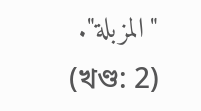"المزبلة".
(খণ্ড: 2)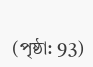(পৃষ্ঠা: 93)